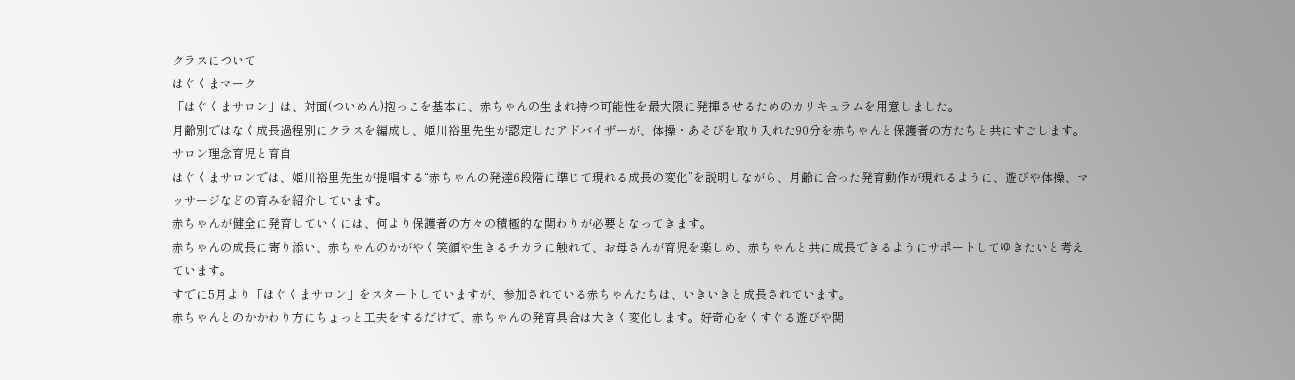クラスについて
はぐくまマーク
「はぐくまサロン」は、対面(ついめん)抱っこを基本に、赤ちゃんの生まれ持つ可能性を最大限に発揮させるためのカリキュラムを用意しました。
月齢別ではなく成長過程別にクラスを編成し、姫川裕里先生が認定したアドバイザーが、体操・あそびを取り入れた90分を赤ちゃんと保護者の方たちと共にすごします。
サロン理念育児と育自
はぐくまサロンでは、姫川裕里先生が提唱する“赤ちゃんの発達6段階に準じて現れる成長の変化”を説明しながら、月齢に合った発育動作が現れるように、遊びや体操、マッサージなどの育みを紹介しています。
赤ちゃんが健全に発育していくには、何より保護者の方々の積極的な関わりが必要となってきます。
赤ちゃんの成長に寄り添い、赤ちゃんのかがやく笑顔や生きるチカラに触れて、お母さんが育児を楽しめ、赤ちゃんと共に成長できるようにサポートしてゆきたいと考えています。
すでに5月より「はぐくまサロン」をスタートしていますが、参加されている赤ちゃんたちは、いきいきと成長されています。
赤ちゃんとのかかわり方にちょっと工夫をするだけで、赤ちゃんの発育具合は大きく変化します。好奇心をくすぐる遊びや関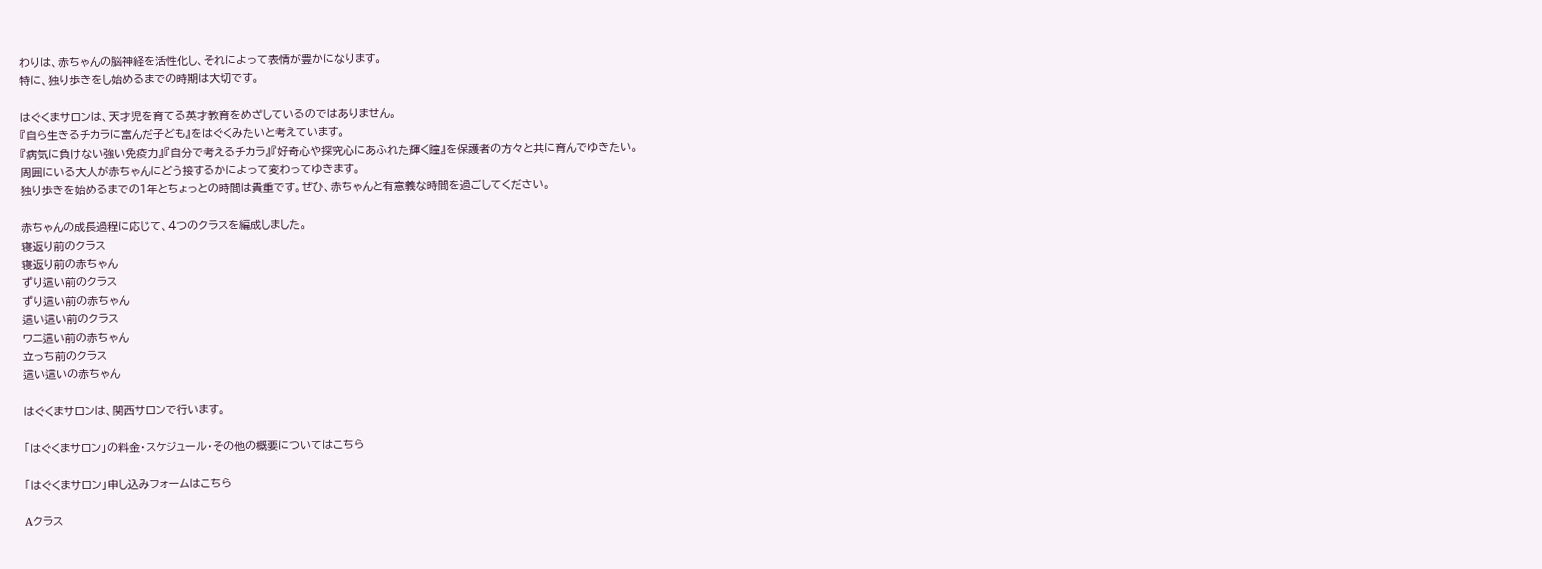わりは、赤ちゃんの脳神経を活性化し、それによって表情が豊かになります。
特に、独り歩きをし始めるまでの時期は大切です。

はぐくまサロンは、天才児を育てる英才教育をめざしているのではありません。
『自ら生きるチカラに富んだ子ども』をはぐくみたいと考えています。
『病気に負けない強い免疫力』『自分で考えるチカラ』『好奇心や探究心にあふれた輝く瞳』を保護者の方々と共に育んでゆきたい。
周囲にいる大人が赤ちゃんにどう接するかによって変わってゆきます。
独り歩きを始めるまでの1年とちょっとの時間は貴重です。ぜひ、赤ちゃんと有意義な時間を過ごしてください。

赤ちゃんの成長過程に応じて、4つのクラスを編成しました。
寝返り前のクラス
寝返り前の赤ちゃん
ずり這い前のクラス
ずり這い前の赤ちゃん
這い這い前のクラス
ワニ這い前の赤ちゃん
立っち前のクラス
這い這いの赤ちゃん

はぐくまサロンは、関西サロンで行います。

「はぐくまサロン」の料金・スケジュール・その他の概要についてはこちら

「はぐくまサロン」申し込みフォームはこちら

Aクラス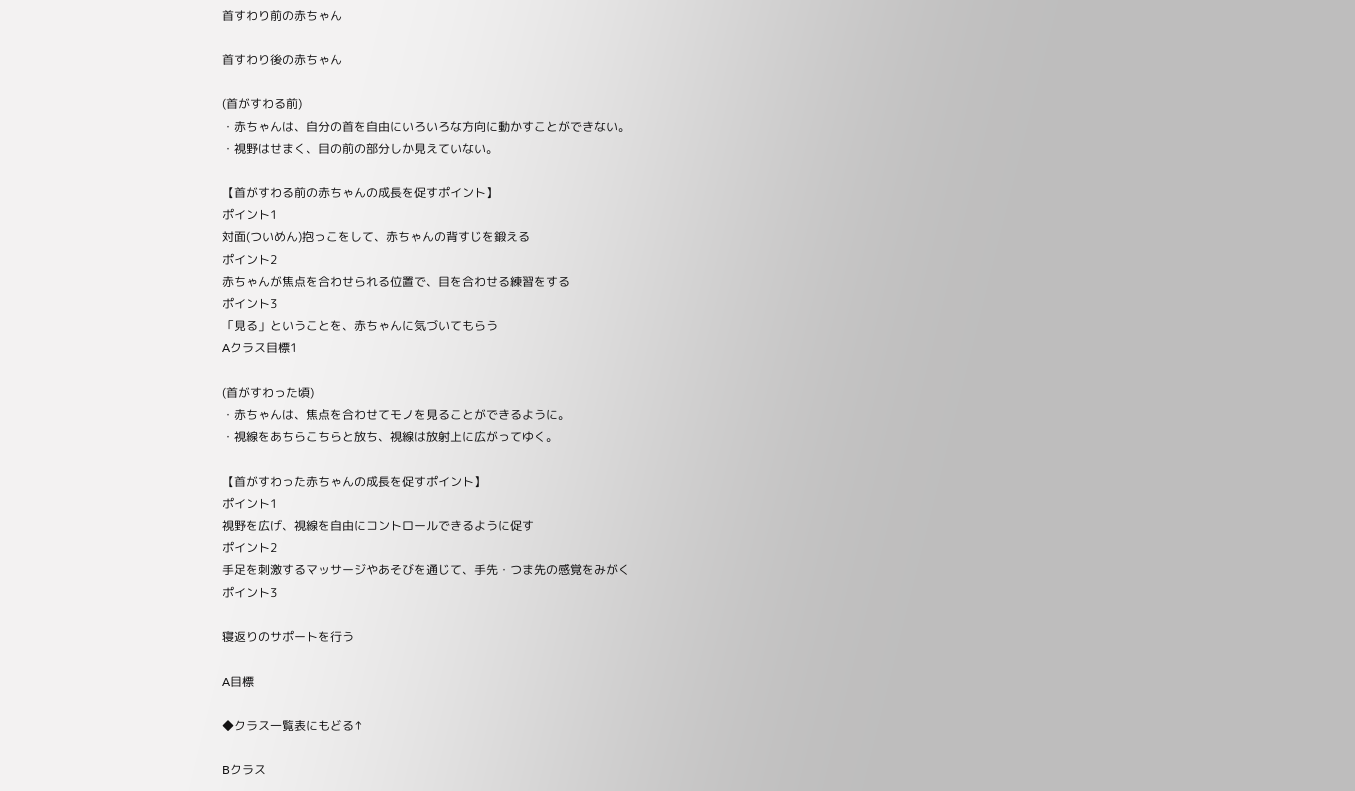首すわり前の赤ちゃん

首すわり後の赤ちゃん

(首がすわる前)
・赤ちゃんは、自分の首を自由にいろいろな方向に動かすことができない。
・視野はせまく、目の前の部分しか見えていない。

【首がすわる前の赤ちゃんの成長を促すポイント】
ポイント1
対面(ついめん)抱っこをして、赤ちゃんの背すじを鍛える
ポイント2
赤ちゃんが焦点を合わせられる位置で、目を合わせる練習をする
ポイント3
「見る」ということを、赤ちゃんに気づいてもらう
Aクラス目標1

(首がすわった頃)
・赤ちゃんは、焦点を合わせてモノを見ることができるように。
・視線をあちらこちらと放ち、視線は放射上に広がってゆく。

【首がすわった赤ちゃんの成長を促すポイント】
ポイント1
視野を広げ、視線を自由にコントロールできるように促す
ポイント2
手足を刺激するマッサージやあそびを通じて、手先・つま先の感覚をみがく
ポイント3

寝返りのサポートを行う

A目標

◆クラス一覧表にもどる↑

Bクラス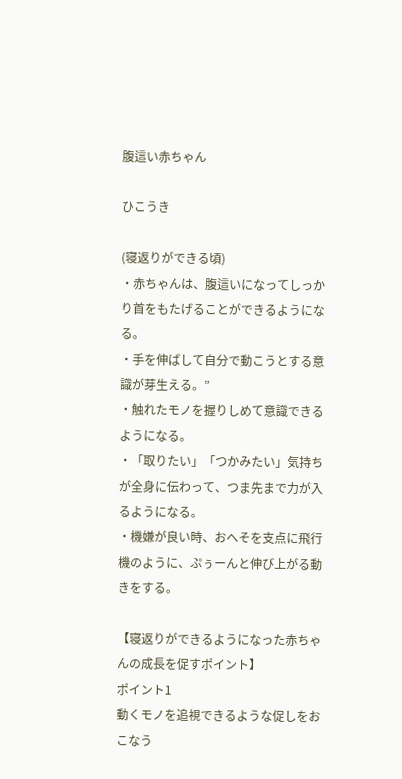腹這い赤ちゃん

ひこうき

(寝返りができる頃)
・赤ちゃんは、腹這いになってしっかり首をもたげることができるようになる。
・手を伸ばして自分で動こうとする意識が芽生える。”
・触れたモノを握りしめて意識できるようになる。
・「取りたい」「つかみたい」気持ちが全身に伝わって、つま先まで力が入るようになる。
・機嫌が良い時、おへそを支点に飛行機のように、ぷぅーんと伸び上がる動きをする。

【寝返りができるようになった赤ちゃんの成長を促すポイント】
ポイント1
動くモノを追視できるような促しをおこなう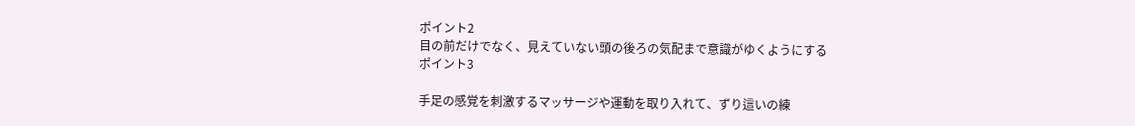ポイント2
目の前だけでなく、見えていない頭の後ろの気配まで意識がゆくようにする
ポイント3

手足の感覚を刺激するマッサージや運動を取り入れて、ずり這いの練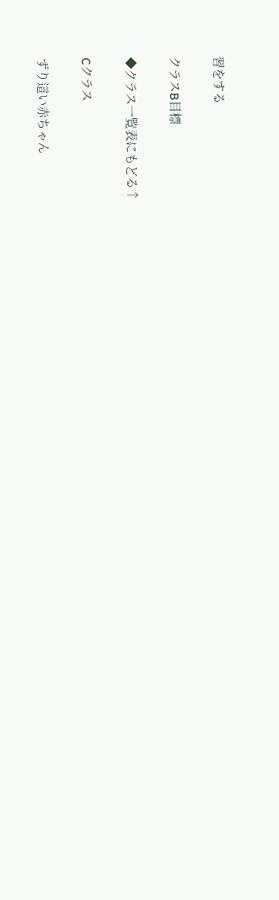習をする

クラスB目標

◆クラス一覧表にもどる↑

Cクラス

ずり這い赤ちゃん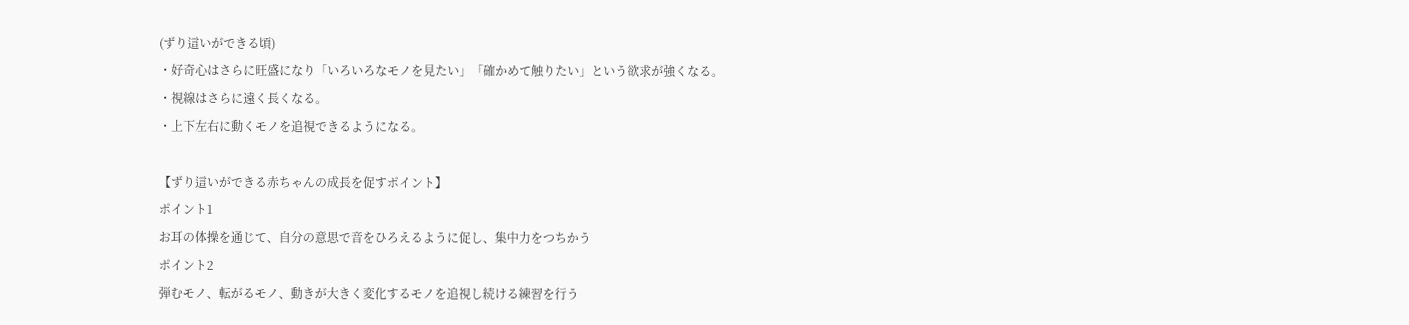(ずり這いができる頃)
・好奇心はさらに旺盛になり「いろいろなモノを見たい」「確かめて触りたい」という欲求が強くなる。
・視線はさらに遠く長くなる。
・上下左右に動くモノを追視できるようになる。

【ずり這いができる赤ちゃんの成長を促すポイント】
ポイント1
お耳の体操を通じて、自分の意思で音をひろえるように促し、集中力をつちかう
ポイント2
弾むモノ、転がるモノ、動きが大きく変化するモノを追視し続ける練習を行う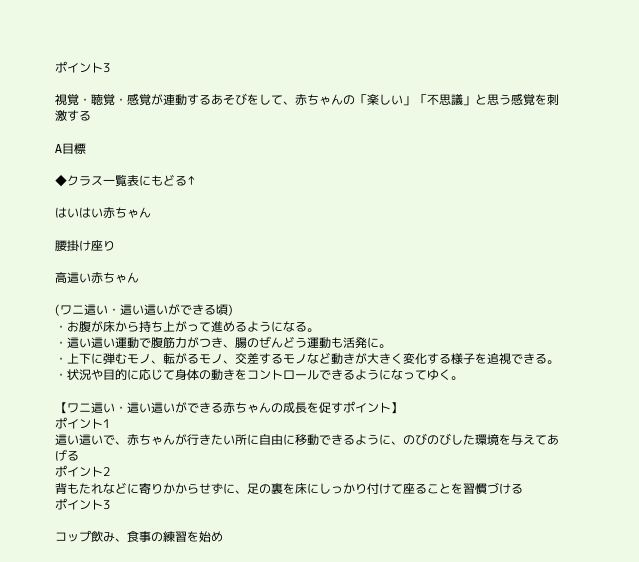ポイント3

視覚・聴覚・感覚が連動するあそびをして、赤ちゃんの「楽しい」「不思議」と思う感覚を刺激する

A目標

◆クラス一覧表にもどる↑

はいはい赤ちゃん

腰掛け座り

高這い赤ちゃん

(ワニ這い・這い這いができる頃)
・お腹が床から持ち上がって進めるようになる。
・這い這い運動で腹筋力がつき、腸のぜんどう運動も活発に。
・上下に弾むモノ、転がるモノ、交差するモノなど動きが大きく変化する様子を追視できる。
・状況や目的に応じて身体の動きをコントロールできるようになってゆく。

【ワニ這い・這い這いができる赤ちゃんの成長を促すポイント】
ポイント1
這い這いで、赤ちゃんが行きたい所に自由に移動できるように、のびのびした環境を与えてあげる
ポイント2
背もたれなどに寄りかからせずに、足の裏を床にしっかり付けて座ることを習慣づける
ポイント3

コップ飲み、食事の練習を始め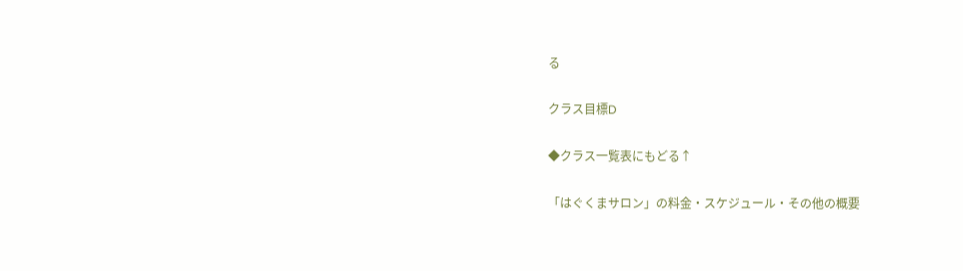る

クラス目標D

◆クラス一覧表にもどる↑

「はぐくまサロン」の料金・スケジュール・その他の概要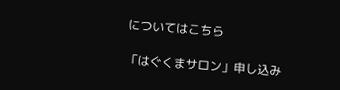についてはこちら

「はぐくまサロン」申し込み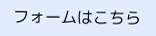フォームはこちら